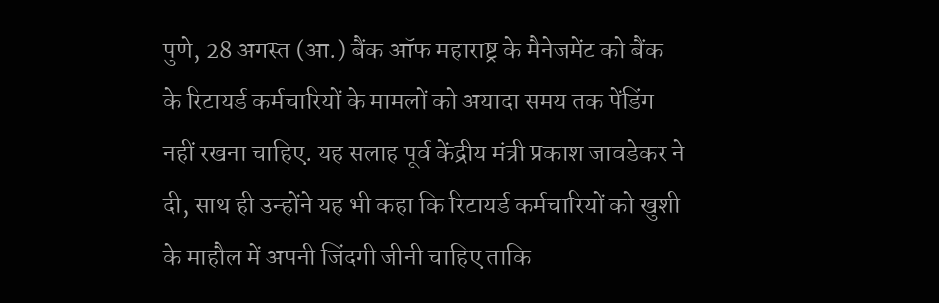पुणे, 28 अगस्त (आ.) बैंक ऑफ महाराष्ट्र के मैनेजमेंट को बैंक के रिटायर्ड कर्मचारियों के मामलों को अयादा समय तक पेंडिंग नहीं रखना चाहिए. यह सलाह पूर्व केंद्रीय मंत्री प्रकाश जावडेकर ने दी, साथ ही उन्होंने यह भी कहा कि रिटायर्ड कर्मचारियों को खुशी के माहौल में अपनी जिंदगी जीनी चाहिए ताकि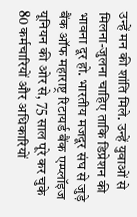उन्हें मन की शांति मिले. उन्हें युवाओं से मिलना-जुलना चाहिए ताकि डिप्रेशन की भावना दूर हो. भारतीय मजदूर संघ से जुड़े बैंक ऑफ महाराष्ट्र रिटायर्ड बैंक एम्प्लॉइज यूनियन की ओर से, 75 साल पूरे कर चुके 80 कर्मचारियों और अधिकारियों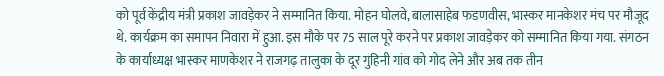को पूर्व केंद्रीय मंत्री प्रकाश जावड़ेकर ने सम्मानित किया. मोहन घोलवे, बालासाहेब फडणवीस, भास्कर मानकेशर मंच पर मौजूद थे. कार्यक्रम का समापन निवारा में हुआ. इस मौके पर 75 साल पूरे करने पर प्रकाश जावड़ेकर को सम्मानित किया गया. संगठन के कार्याध्यक्ष भास्कर माणकेशर ने राजगढ़ तालुका के दूर गुहिनी गांव को गोद लेने और अब तक तीन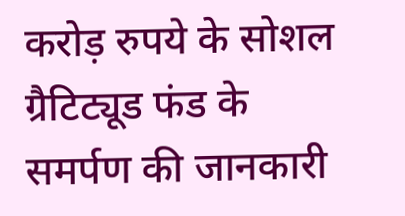करोड़ रुपये के सोशल ग्रैटिट्यूड फंड के समर्पण की जानकारी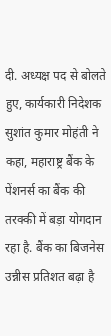दी. अध्यक्ष पद से बोलते हुए, कार्यकारी निदेशक सुशांत कुमार मोहंती ने कहा, महाराष्ट्र बैंक के पेंशनर्स का बैंक की तरक्की में बड़ा योगदान रहा है. बैंक का बिजनेस उन्नीस प्रतिशत बढ़ा है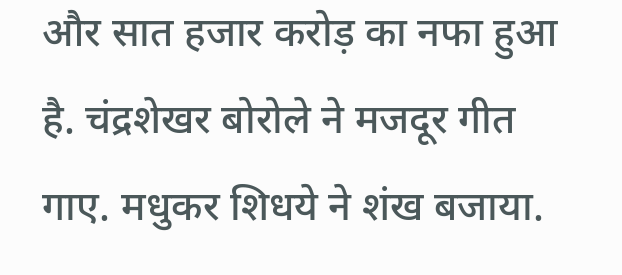और सात हजार करोड़ का नफा हुआ है. चंद्रशेखर बोरोले ने मजदूर गीत गाए. मधुकर शिधये ने शंख बजाया.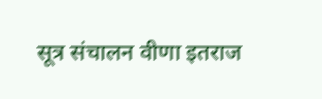सूत्र संचालन वीणा इतराज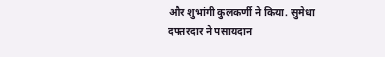और शुभांगी कुलकर्णी ने किया. सुमेधा दफ्तरदार ने पसायदान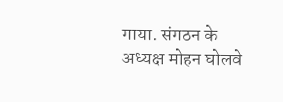गाया. संगठन के अध्यक्ष मोहन घोलवे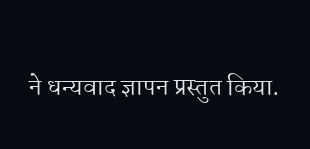ने धन्यवाद ज्ञापन प्रस्तुत किया.